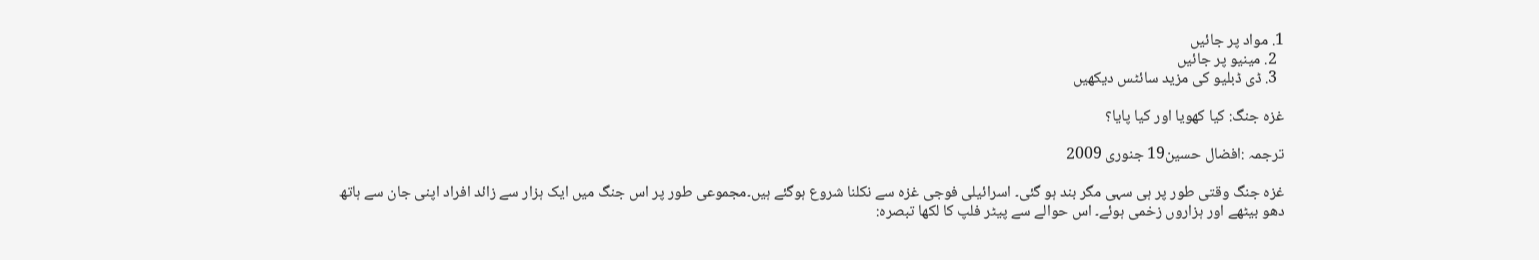1. مواد پر جائیں
  2. مینیو پر جائیں
  3. ڈی ڈبلیو کی مزید سائٹس دیکھیں

غزہ جنگ: کیا کھویا اور کیا پایا؟

ترجمہ :افضال حسین19 جنوری 2009

غزہ جنگ وقتی طور پر ہی سہی مگر بند ہو گئی۔ اسرائیلی فوجی غزہ سے نکلنا شروع ہوگئے ہیں۔مجموعی طور پر اس جنگ میں ایک ہزار سے زائد افراد اپنی جان سے ہاتھ دھو بیٹھے اور ہزاروں زخمی ہوئے۔ اس حوالے سے پیٹر فلپ کا لکھا تبصرہ: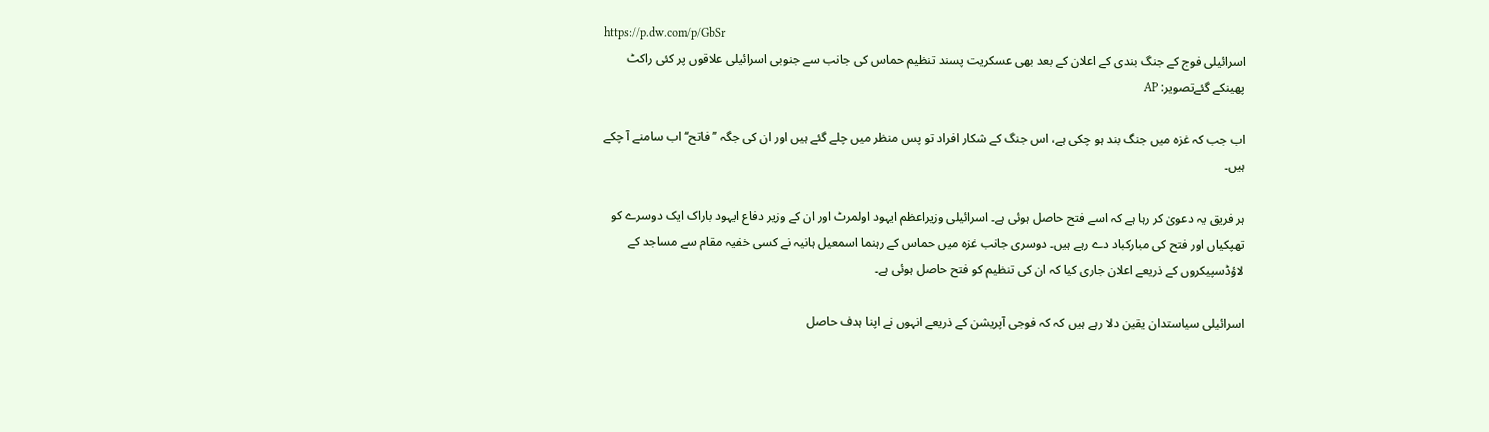https://p.dw.com/p/GbSr
اسرائیلی فوج کے جنگ بندی کے اعلان کے بعد بھی عسکریت پسند تنظیم حماس کی جانب سے جنوبی اسرائیلی علاقوں پر کئی راکٹ پھینکے گئےتصویر: AP

اب جب کہ غزہ میں جنگ بند ہو چکی ہے، اس جنگ کے شکار افراد تو پس منظر میں چلے گئے ہیں اور ان کی جگہ ’’فاتح‘‘ اب سامنے آ چکے ہیں۔

ہر فریق یہ دعویٰ کر رہا ہے کہ اسے فتح حاصل ہوئی ہے۔ اسرائیلی وزیراعظم ایہود اولمرٹ اور ان کے وزیر دفاع ایہود باراک ایک دوسرے کو تھپکیاں اور فتح کی مبارکباد دے رہے ہیں۔ دوسری جانب غزہ میں حماس کے رہنما اسمعیل ہانیہ نے کسی خفیہ مقام سے مساجد کے لاؤڈسپیکروں کے ذریعے اعلان جاری کیا کہ ان کی تنظیم کو فتح حاصل ہوئی ہے۔

اسرائیلی سیاستدان یقین دلا رہے ہیں کہ کہ فوجی آپریشن کے ذریعے انہوں نے اپنا ہدف حاصل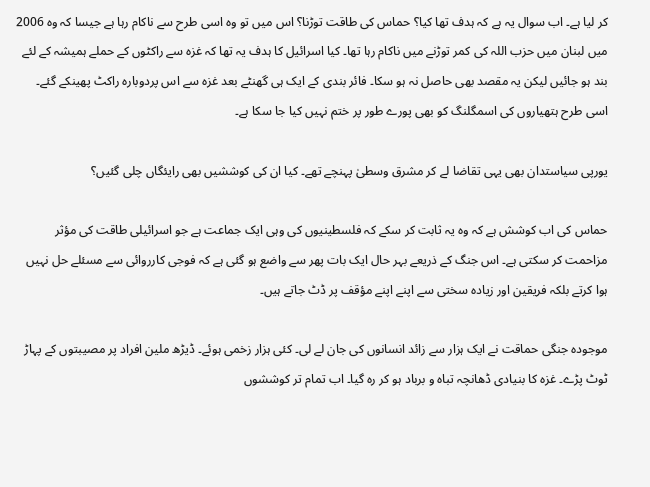کر لیا ہے۔ اب سوال یہ ہے کہ ہدف تھا کیا؟ حماس کی طاقت توڑنا؟ اس میں تو وہ اسی طرح سے ناکام رہا ہے جیسا کہ وہ 2006 میں لبنان میں حزب اللہ کی کمر توڑنے میں ناکام رہا تھا۔ کیا اسرائیل کا ہدف یہ تھا کہ غزہ سے راکٹوں کے حملے ہمیشہ کے لئے بند ہو جائیں لیکن یہ مقصد بھی حاصل نہ ہو سکا۔ فائر بندی کے ایک ہی گھنٹے بعد غزہ سے اس پردوبارہ راکٹ پھینکے گئے۔ اسی طرح ہتھیاروں کی اسمگلنگ کو بھی پورے طور پر ختم نہیں کیا جا سکا ہے۔

یورپی سیاستدان بھی یہی تقاضا لے کر مشرق وسطیٰ پہنچے تھے۔ کیا ان کی کوششیں بھی رایئگاں چلی گئیں؟

حماس کی اب کوشش ہے کہ وہ یہ ثابت کر سکے کہ فلسطینیوں کی وہی ایک جماعت ہے جو اسرائیلی طاقت کی مؤثر مزاحمت کر سکتی ہے۔ اس جنگ کے ذریعے بہر حال ایک بات پھر سے واضع ہو گئی ہے کہ فوجی کارروائی سے مسئلے حل نہیں ہوا کرتے بلکہ فریقین اور زیادہ سختی سے اپنے اپنے مؤقف پر ڈٹ جاتے ہیں۔

موجودہ جنگی حماقت نے ایک ہزار سے زائد انسانوں کی جان لے لی۔ کئی ہزار زخمی ہوئے۔ ڈیڑھ ملین افراد پر مصیبتوں کے پہاڑ ٹوٹ پڑے۔ غزہ کا بنیادی ڈھانچہ تباہ و برباد ہو کر رہ گیا۔ اب تمام تر کوششوں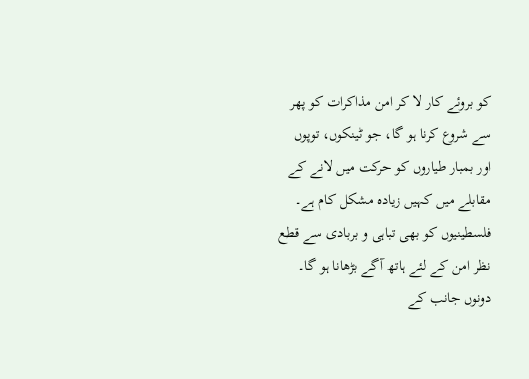کو بروئے کار لا کر امن مذاکرات کو پھر سے شروع کرنا ہو گا، جو ٹینکوں، توپوں اور بمبار طیاروں کو حرکت میں لانے کے مقابلے میں کہیں زیادہ مشکل کام ہے۔ فلسطینیوں کو بھی تباہی و بربادی سے قطع نظر امن کے لئے ہاتھ آگے بڑھانا ہو گا۔ دونوں جانب کے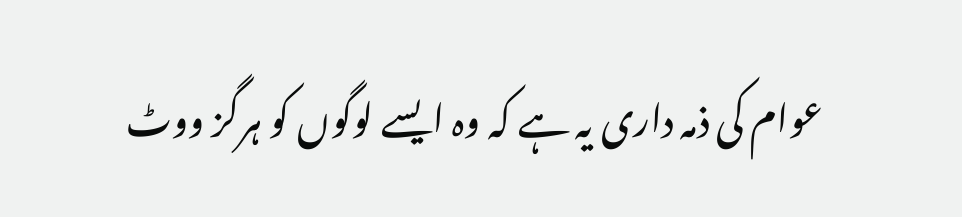عوام کی ذمہ داری یہ ہے کہ وہ ایسے لوگوں کو ہرگز ووٹ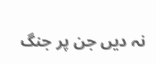نہ دیں جن پر جنگ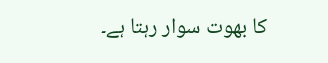کا بھوت سوار رہتا ہے۔